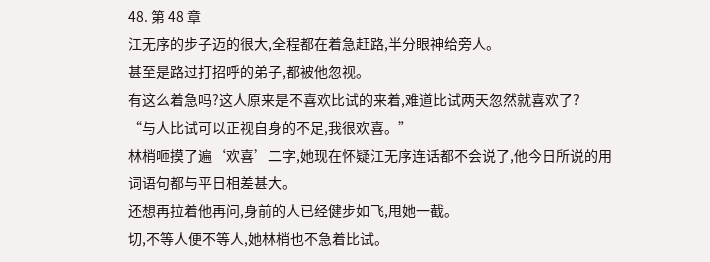48. 第 48 章
江无序的步子迈的很大,全程都在着急赶路,半分眼神给旁人。
甚至是路过打招呼的弟子,都被他忽视。
有这么着急吗?这人原来是不喜欢比试的来着,难道比试两天忽然就喜欢了?
“与人比试可以正视自身的不足,我很欢喜。”
林梢咂摸了遍‘欢喜’二字,她现在怀疑江无序连话都不会说了,他今日所说的用词语句都与平日相差甚大。
还想再拉着他再问,身前的人已经健步如飞,甩她一截。
切,不等人便不等人,她林梢也不急着比试。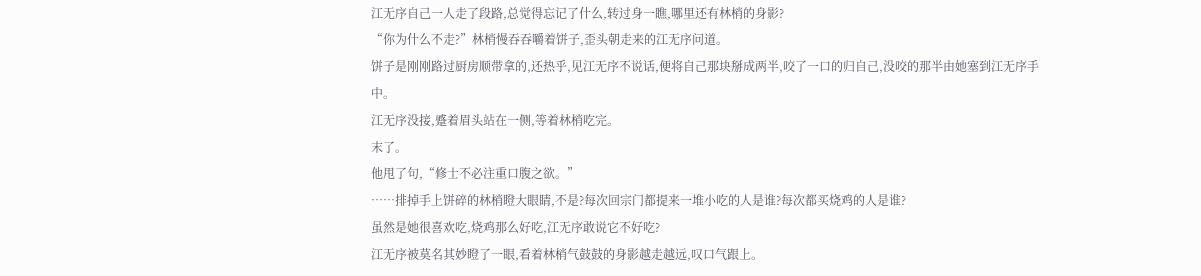江无序自己一人走了段路,总觉得忘记了什么,转过身一瞧,哪里还有林梢的身影?
“你为什么不走?”林梢慢吞吞嚼着饼子,歪头朝走来的江无序问道。
饼子是刚刚路过厨房顺带拿的,还热乎,见江无序不说话,便将自己那块掰成两半,咬了一口的归自己,没咬的那半由她塞到江无序手中。
江无序没接,蹙着眉头站在一侧,等着林梢吃完。
末了。
他甩了句,“修士不必注重口腹之欲。”
……排掉手上饼碎的林梢瞪大眼睛,不是?每次回宗门都提来一堆小吃的人是谁?每次都买烧鸡的人是谁?
虽然是她很喜欢吃,烧鸡那么好吃,江无序敢说它不好吃?
江无序被莫名其妙瞪了一眼,看着林梢气鼓鼓的身影越走越远,叹口气跟上。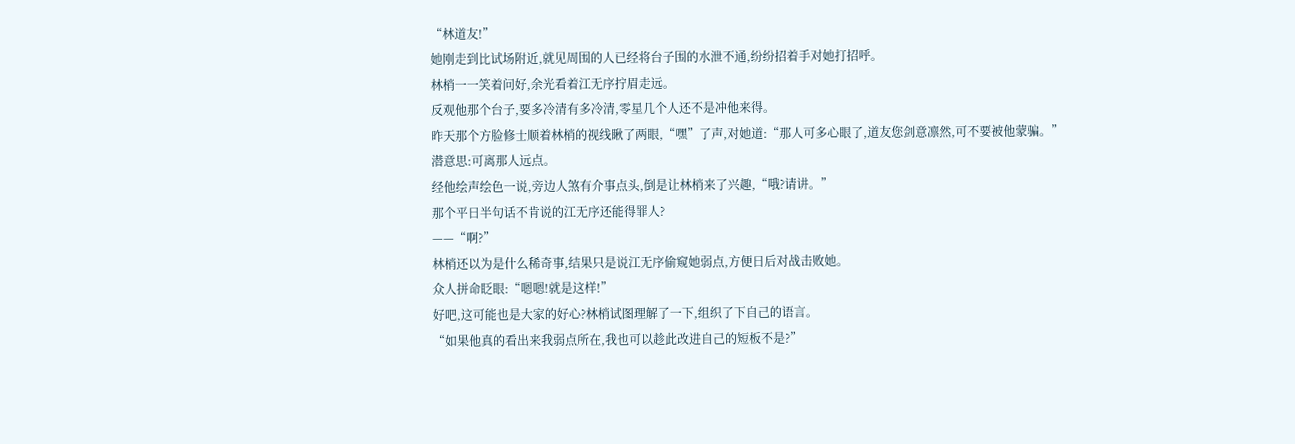“林道友!”
她刚走到比试场附近,就见周围的人已经将台子围的水泄不通,纷纷招着手对她打招呼。
林梢一一笑着问好,余光看着江无序拧眉走远。
反观他那个台子,要多冷清有多冷清,零星几个人还不是冲他来得。
昨天那个方脸修士顺着林梢的视线瞅了两眼,“嘿”了声,对她道:“那人可多心眼了,道友您剑意凛然,可不要被他蒙骗。”
潜意思:可离那人远点。
经他绘声绘色一说,旁边人煞有介事点头,倒是让林梢来了兴趣,“哦?请讲。”
那个平日半句话不肯说的江无序还能得罪人?
——“啊?”
林梢还以为是什么稀奇事,结果只是说江无序偷窥她弱点,方便日后对战击败她。
众人拼命眨眼:“嗯嗯!就是这样!”
好吧,这可能也是大家的好心?林梢试图理解了一下,组织了下自己的语言。
“如果他真的看出来我弱点所在,我也可以趁此改进自己的短板不是?”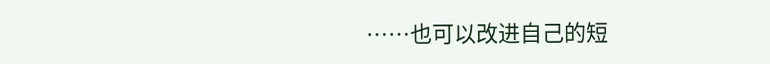……也可以改进自己的短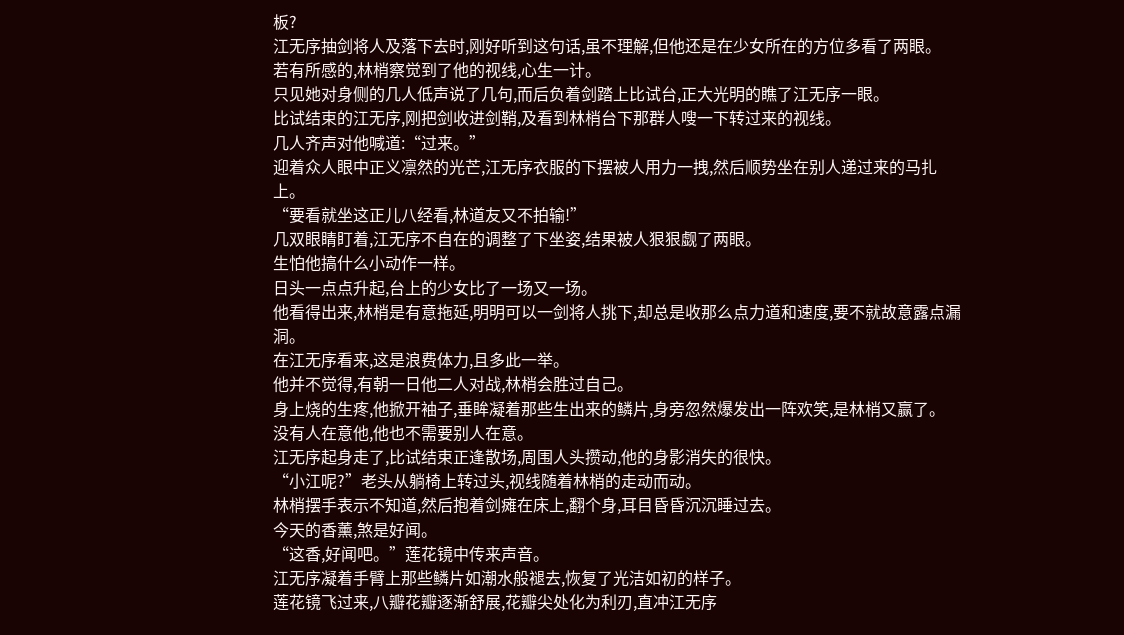板?
江无序抽剑将人及落下去时,刚好听到这句话,虽不理解,但他还是在少女所在的方位多看了两眼。
若有所感的,林梢察觉到了他的视线,心生一计。
只见她对身侧的几人低声说了几句,而后负着剑踏上比试台,正大光明的瞧了江无序一眼。
比试结束的江无序,刚把剑收进剑鞘,及看到林梢台下那群人嗖一下转过来的视线。
几人齐声对他喊道:“过来。”
迎着众人眼中正义凛然的光芒,江无序衣服的下摆被人用力一拽,然后顺势坐在别人递过来的马扎上。
“要看就坐这正儿八经看,林道友又不拍输!”
几双眼睛盯着,江无序不自在的调整了下坐姿,结果被人狠狠觑了两眼。
生怕他搞什么小动作一样。
日头一点点升起,台上的少女比了一场又一场。
他看得出来,林梢是有意拖延,明明可以一剑将人挑下,却总是收那么点力道和速度,要不就故意露点漏洞。
在江无序看来,这是浪费体力,且多此一举。
他并不觉得,有朝一日他二人对战,林梢会胜过自己。
身上烧的生疼,他掀开袖子,垂眸凝着那些生出来的鳞片,身旁忽然爆发出一阵欢笑,是林梢又赢了。
没有人在意他,他也不需要别人在意。
江无序起身走了,比试结束正逢散场,周围人头攒动,他的身影消失的很快。
“小江呢?”老头从躺椅上转过头,视线随着林梢的走动而动。
林梢摆手表示不知道,然后抱着剑瘫在床上,翻个身,耳目昏昏沉沉睡过去。
今天的香薰,煞是好闻。
“这香,好闻吧。”莲花镜中传来声音。
江无序凝着手臂上那些鳞片如潮水般褪去,恢复了光洁如初的样子。
莲花镜飞过来,八瓣花瓣逐渐舒展,花瓣尖处化为利刃,直冲江无序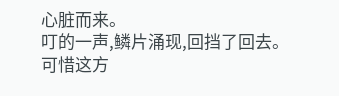心脏而来。
叮的一声,鳞片涌现,回挡了回去。
可惜这方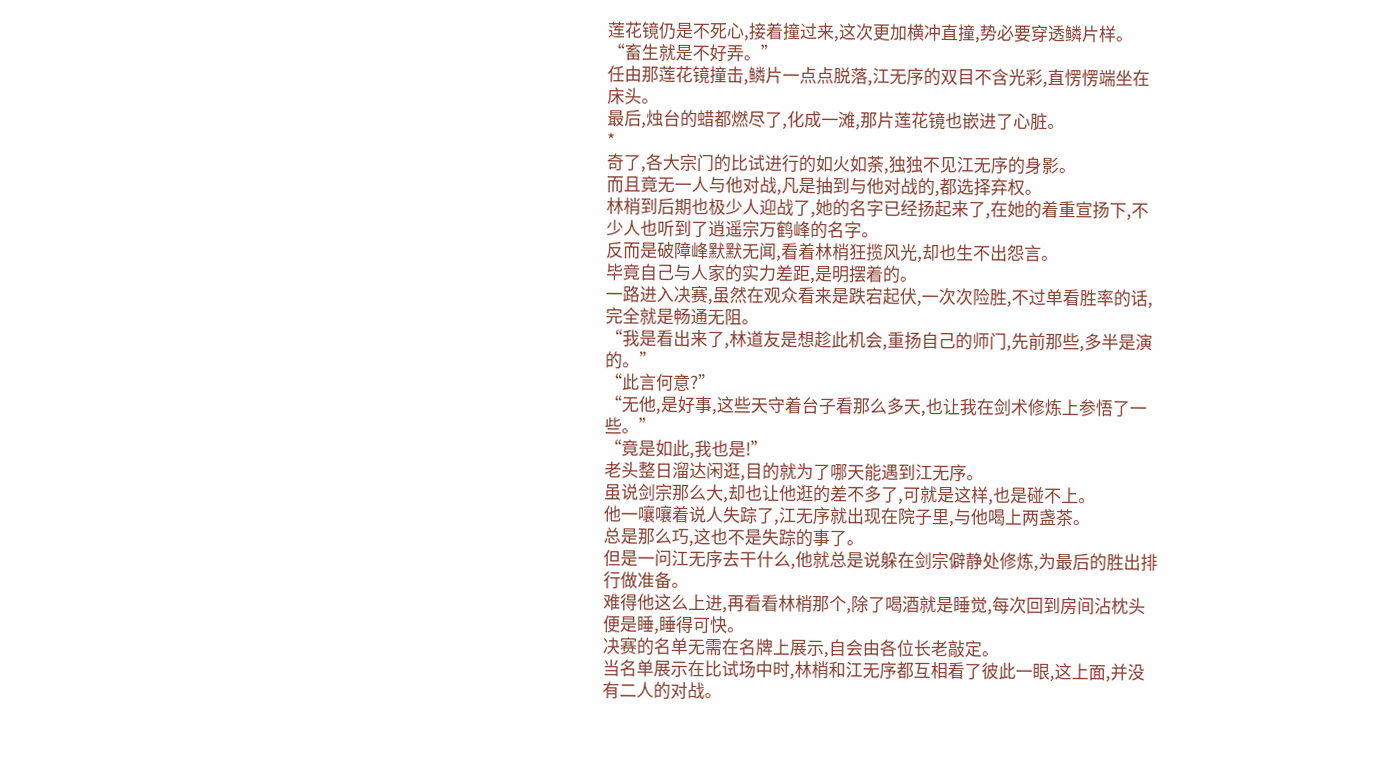莲花镜仍是不死心,接着撞过来,这次更加横冲直撞,势必要穿透鳞片样。
“畜生就是不好弄。”
任由那莲花镜撞击,鳞片一点点脱落,江无序的双目不含光彩,直愣愣端坐在床头。
最后,烛台的蜡都燃尽了,化成一滩,那片莲花镜也嵌进了心脏。
*
奇了,各大宗门的比试进行的如火如荼,独独不见江无序的身影。
而且竟无一人与他对战,凡是抽到与他对战的,都选择弃权。
林梢到后期也极少人迎战了,她的名字已经扬起来了,在她的着重宣扬下,不少人也听到了逍遥宗万鹤峰的名字。
反而是破障峰默默无闻,看着林梢狂揽风光,却也生不出怨言。
毕竟自己与人家的实力差距,是明摆着的。
一路进入决赛,虽然在观众看来是跌宕起伏,一次次险胜,不过单看胜率的话,完全就是畅通无阻。
“我是看出来了,林道友是想趁此机会,重扬自己的师门,先前那些,多半是演的。”
“此言何意?”
“无他,是好事,这些天守着台子看那么多天,也让我在剑术修炼上参悟了一些。”
“竟是如此,我也是!”
老头整日溜达闲逛,目的就为了哪天能遇到江无序。
虽说剑宗那么大,却也让他逛的差不多了,可就是这样,也是碰不上。
他一嚷嚷着说人失踪了,江无序就出现在院子里,与他喝上两盏茶。
总是那么巧,这也不是失踪的事了。
但是一问江无序去干什么,他就总是说躲在剑宗僻静处修炼,为最后的胜出排行做准备。
难得他这么上进,再看看林梢那个,除了喝酒就是睡觉,每次回到房间沾枕头便是睡,睡得可快。
决赛的名单无需在名牌上展示,自会由各位长老敲定。
当名单展示在比试场中时,林梢和江无序都互相看了彼此一眼,这上面,并没有二人的对战。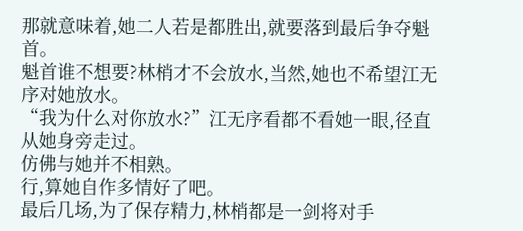那就意味着,她二人若是都胜出,就要落到最后争夺魁首。
魁首谁不想要?林梢才不会放水,当然,她也不希望江无序对她放水。
“我为什么对你放水?”江无序看都不看她一眼,径直从她身旁走过。
仿佛与她并不相熟。
行,算她自作多情好了吧。
最后几场,为了保存精力,林梢都是一剑将对手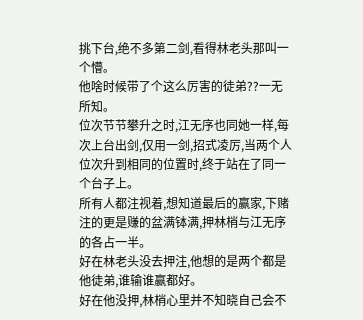挑下台,绝不多第二剑,看得林老头那叫一个懵。
他啥时候带了个这么厉害的徒弟??一无所知。
位次节节攀升之时,江无序也同她一样,每次上台出剑,仅用一剑,招式凌厉,当两个人位次升到相同的位置时,终于站在了同一个台子上。
所有人都注视着,想知道最后的赢家,下赌注的更是赚的盆满钵满,押林梢与江无序的各占一半。
好在林老头没去押注,他想的是两个都是他徒弟,谁输谁赢都好。
好在他没押,林梢心里并不知晓自己会不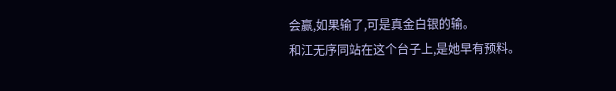会赢,如果输了,可是真金白银的输。
和江无序同站在这个台子上,是她早有预料。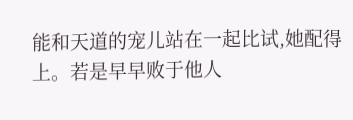能和天道的宠儿站在一起比试,她配得上。若是早早败于他人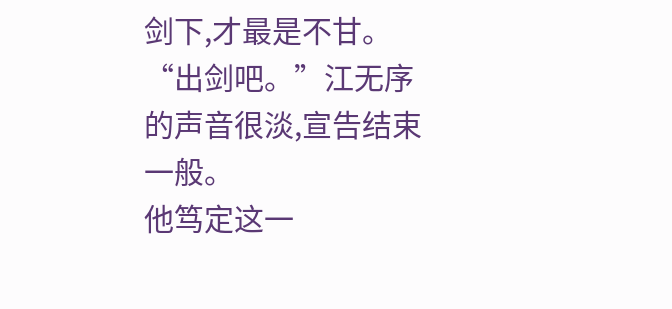剑下,才最是不甘。
“出剑吧。”江无序的声音很淡,宣告结束一般。
他笃定这一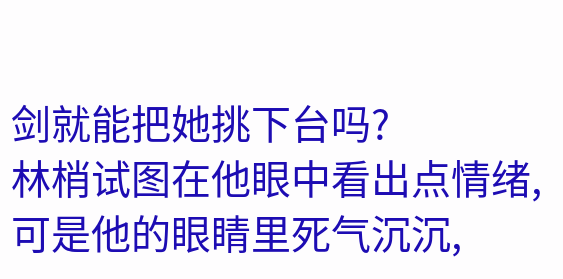剑就能把她挑下台吗?
林梢试图在他眼中看出点情绪,可是他的眼睛里死气沉沉,